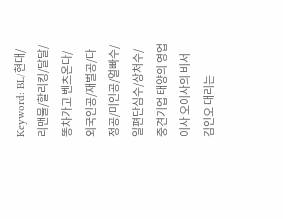Keyword: BL/현대/리맨물/할리킹/달달/똥차가고 벤츠온다/외국인공/재벌공/다정공/미인공/얼빠수/일편단심수/상처수/
중견기업 태양의 영업이사 오이사의 비서 김인오 대리는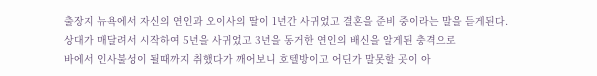출장지 뉴욕에서 자신의 연인과 오이사의 딸이 1년간 사귀었고 결혼을 준비 중이라는 말을 듣게된다.
상대가 매달려서 시작하여 5년을 사귀었고 3년을 동거한 연인의 배신을 알게된 충격으로
바에서 인사불성이 될때까지 취했다가 깨어보니 호텔방이고 어딘가 말못할 곳이 아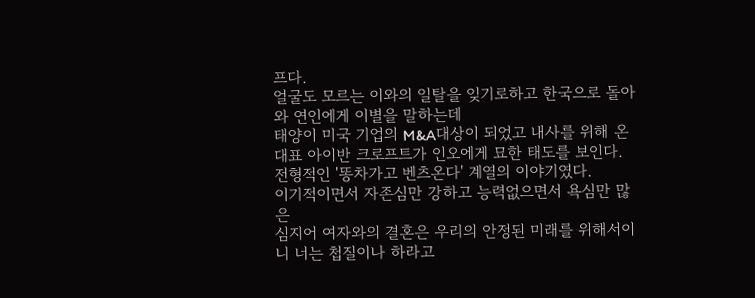프다.
얼굴도 모르는 이와의 일탈을 잊기로하고 한국으로 돌아와 연인에게 이별을 말하는데
태양이 미국 기업의 M&A대상이 되었고 내사를 위해 온 대표 아이반 크로프트가 인오에게 묘한 태도를 보인다.
전형적인 '똥차가고 벤츠온다' 계열의 이야기였다.
이기적이면서 자존심만 강하고 능력없으면서 욕심만 많은
심지어 여자와의 결혼은 우리의 안정된 미래를 위해서이니 너는 첩질이나 하라고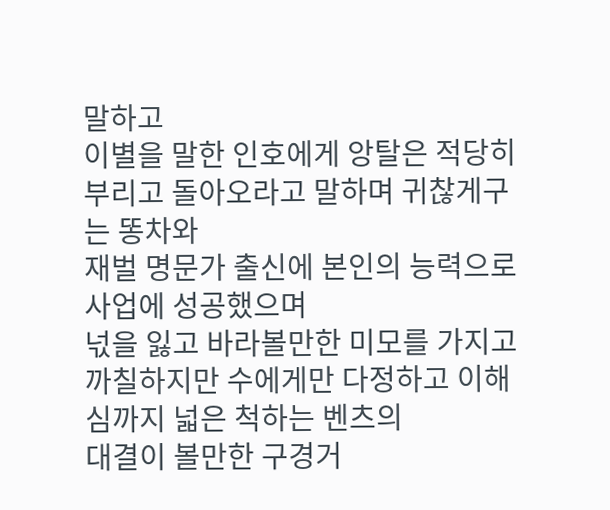말하고
이별을 말한 인호에게 앙탈은 적당히 부리고 돌아오라고 말하며 귀찮게구는 똥차와
재벌 명문가 출신에 본인의 능력으로 사업에 성공했으며
넋을 잃고 바라볼만한 미모를 가지고
까칠하지만 수에게만 다정하고 이해심까지 넓은 척하는 벤츠의
대결이 볼만한 구경거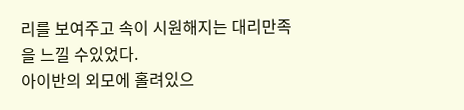리를 보여주고 속이 시원해지는 대리만족을 느낄 수있었다.
아이반의 외모에 홀려있으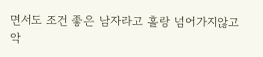면서도 조건 좋은 남자라고 홀랑 넘어가지않고
악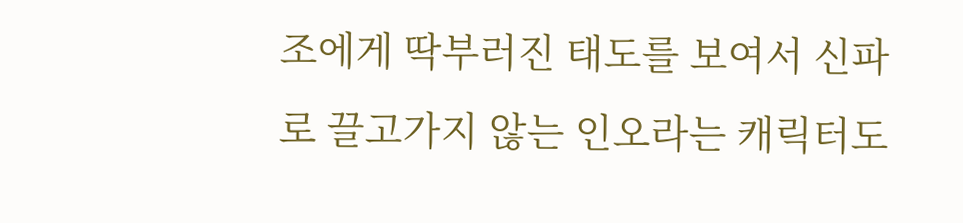조에게 딱부러진 태도를 보여서 신파로 끌고가지 않는 인오라는 캐릭터도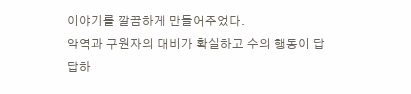이야기를 깔끔하게 만들어주었다.
악역과 구원자의 대비가 확실하고 수의 행동이 답답하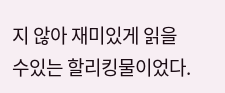지 않아 재미있게 읽을 수있는 할리킹물이었다.